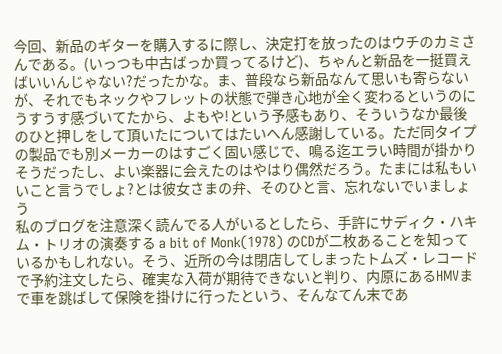今回、新品のギターを購入するに際し、決定打を放ったのはウチのカミさんである。(いっつも中古ばっか買ってるけど)、ちゃんと新品を一挺買えばいいんじゃない?だったかな。ま、普段なら新品なんて思いも寄らないが、それでもネックやフレットの状態で弾き心地が全く変わるというのにうすうす感づいてたから、よもや!という予感もあり、そういうなか最後のひと押しをして頂いたについてはたいへん感謝している。ただ同タイプの製品でも別メーカーのはすごく固い感じで、鳴る迄エラい時間が掛かりそうだったし、よい楽器に会えたのはやはり偶然だろう。たまには私もいいこと言うでしょ?とは彼女さまの弁、そのひと言、忘れないでいましょう
私のブログを注意深く読んでる人がいるとしたら、手許にサディク・ハキム・トリオの演奏する a bit of Monk(1978) のCDが二枚あることを知っているかもしれない。そう、近所の今は閉店してしまったトムズ・レコードで予約注文したら、確実な入荷が期待できないと判り、内原にあるHMVまで車を跳ばして保険を掛けに行ったという、そんなてん末であ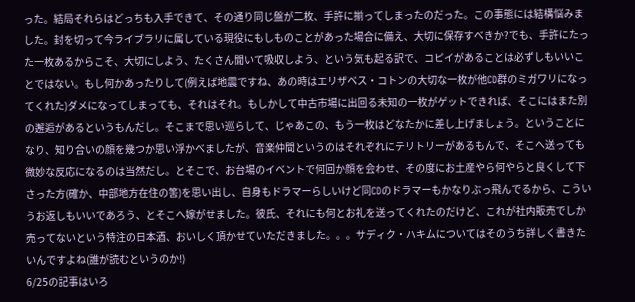った。結局それらはどっちも入手できて、その通り同じ盤が二枚、手許に揃ってしまったのだった。この事態には結構悩みました。封を切って今ライブラリに属している現役にもしものことがあった場合に備え、大切に保存すべきか?でも、手許にたった一枚あるからこそ、大切にしよう、たくさん聞いて吸収しよう、という気も起る訳で、コピイがあることは必ずしもいいことではない。もし何かあったりして(例えば地震ですね、あの時はエリザベス・コトンの大切な一枚が他CD群のミガワリになってくれた)ダメになってしまっても、それはそれ。もしかして中古市場に出回る未知の一枚がゲットできれば、そこにはまた別の邂逅があるというもんだし。そこまで思い巡らして、じゃあこの、もう一枚はどなたかに差し上げましょう。ということになり、知り合いの顔を幾つか思い浮かべましたが、音楽仲間というのはそれぞれにテリトリーがあるもんで、そこへ送っても微妙な反応になるのは当然だし。とそこで、お台場のイベントで何回か顔を会わせ、その度にお土産やら何やらと良くして下さった方(確か、中部地方在住の筈)を思い出し、自身もドラマーらしいけど同CDのドラマーもかなりぶっ飛んでるから、こういうお返しもいいであろう、とそこへ嫁がせました。彼氏、それにも何とお礼を送ってくれたのだけど、これが社内販売でしか売ってないという特注の日本酒、おいしく頂かせていただきました。。。サディク・ハキムについてはそのうち詳しく書きたいんですよね(誰が読むというのか!)
6/25の記事はいろ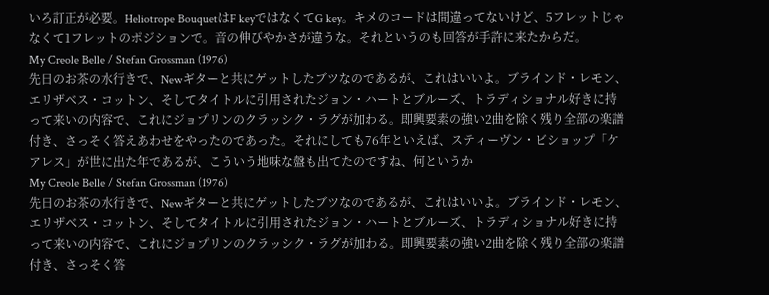いろ訂正が必要。Heliotrope BouquetはF keyではなくてG key。キメのコードは間違ってないけど、5フレットじゃなくて1フレットのポジションで。音の伸びやかさが違うな。それというのも回答が手許に来たからだ。
My Creole Belle / Stefan Grossman (1976)
先日のお茶の水行きで、Newギターと共にゲットしたブツなのであるが、これはいいよ。ブラインド・レモン、エリザベス・コットン、そしてタイトルに引用されたジョン・ハートとブルーズ、トラディショナル好きに持って来いの内容で、これにジョプリンのクラッシク・ラグが加わる。即興要素の強い2曲を除く残り全部の楽譜付き、さっそく答えあわせをやったのであった。それにしても76年といえば、スティーヴン・ビショップ「ケアレス」が世に出た年であるが、こういう地味な盤も出てたのですね、何というか
My Creole Belle / Stefan Grossman (1976)
先日のお茶の水行きで、Newギターと共にゲットしたブツなのであるが、これはいいよ。ブラインド・レモン、エリザベス・コットン、そしてタイトルに引用されたジョン・ハートとブルーズ、トラディショナル好きに持って来いの内容で、これにジョプリンのクラッシク・ラグが加わる。即興要素の強い2曲を除く残り全部の楽譜付き、さっそく答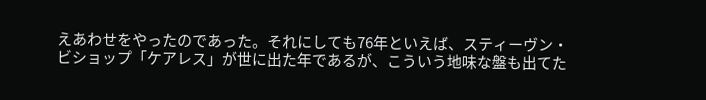えあわせをやったのであった。それにしても76年といえば、スティーヴン・ビショップ「ケアレス」が世に出た年であるが、こういう地味な盤も出てた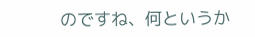のですね、何というか